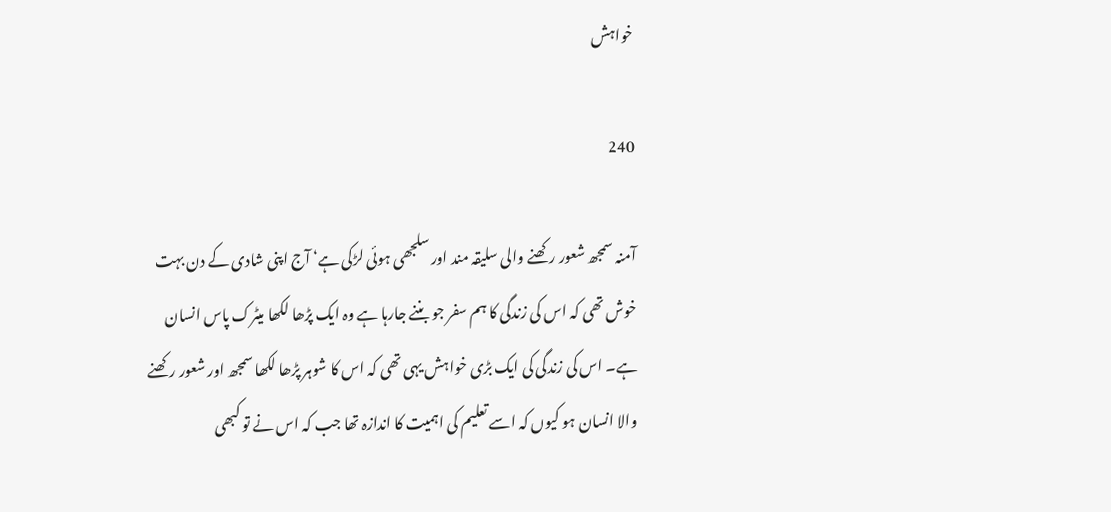خواہش

240

آمنہ سمجھ شعور رکھنے والی سلیقہ مند اور سلجھی ہوئی لڑکی ہے‘ آج اپنی شادی کے دن بہت خوش تھی کہ اس کی زندگی کا ہم سفر جو بننے جارہا ہے وہ ایک پڑھا لکھا میٹرک پاس انسان ہے۔ اس کی زندگی کی ایک بڑی خواہش یہی تھی کہ اس کا شوہر پڑھا لکھا سمجھ اور شعور رکھنے والا انسان ہو کیوں کہ اسے تعلیم کی اہمیت کا اندازہ تھا جب کہ اس نے تو کبھی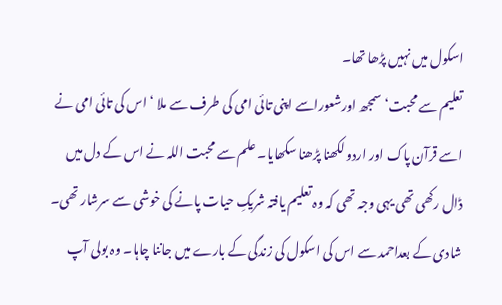اسکول میں نہیں پڑھا تھا۔
تعلیم سے محبت‘ سمجھ اورشعوراسے اپنی تائی امی کی طرف سے ملا ‘اس کی تائی امی نے اسے قرآن پاک اور اردو لکھنا پڑھنا سکھایا۔ علم سے محبت اللہ نے اس کے دل میں ڈال رکھی تھی یہی وجہ تھی کہ وہ تعلیم یافتہ شریکِ حیات پانے کی خوشی سے سرشار تھی۔
شادی کے بعداحمد سے اس کی اسکول کی زندگی کے بارے میں جاننا چاہا۔ وہ بولی آپ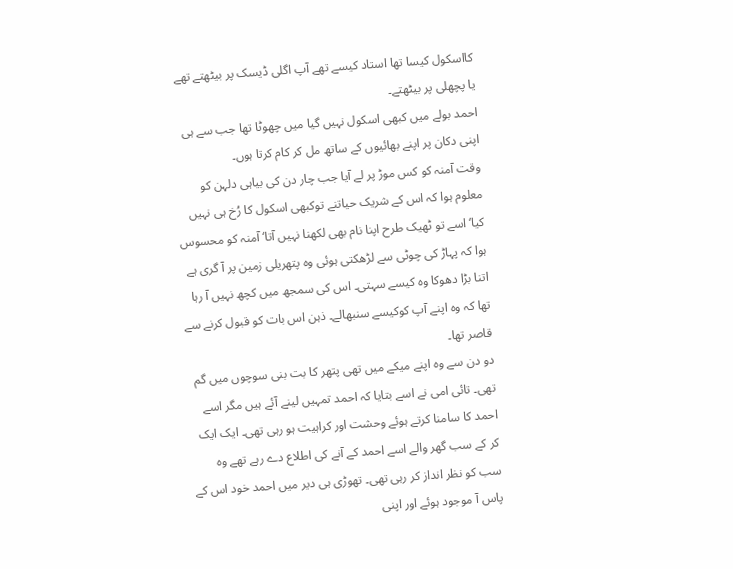کااسکول کیسا تھا استاد کیسے تھے آپ اگلی ڈیسک پر بیٹھتے تھے یا پچھلی پر بیٹھتے۔
احمد بولے میں کبھی اسکول نہیں گیا میں چھوٹا تھا جب سے ہی اپنی دکان پر اپنے بھائیوں کے ساتھ مل کر کام کرتا ہوں۔
وقت آمنہ کو کس موڑ پر لے آیا جب چار دن کی بیاہی دلہن کو معلوم ہوا کہ اس کے شریک حیاتنے توکبھی اسکول کا رُخ ہی نہیں کیا‘ اسے تو ٹھیک طرح اپنا نام بھی لکھنا نہیں آتا‘ آمنہ کو محسوس ہوا کہ پہاڑ کی چوٹی سے لڑھکتی ہوئی وہ پتھریلی زمین پر آ گری ہے اتنا بڑا دھوکا وہ کیسے سہتی۔ اس کی سمجھ میں کچھ نہیں آ رہا تھا کہ وہ اپنے آپ کوکیسے سنبھالے۔ ذہن اس بات کو قبول کرنے سے قاصر تھا۔
دو دن سے وہ اپنے میکے میں تھی پتھر کا بت بنی سوچوں میں گم تھی۔ تائی امی نے اسے بتایا کہ احمد تمہیں لینے آئے ہیں مگر اسے احمد کا سامنا کرتے ہوئے وحشت اور کراہیت ہو رہی تھی۔ ایک ایک کر کے سب گھر والے اسے احمد کے آنے کی اطلاع دے رہے تھے وہ سب کو نظر انداز کر رہی تھی۔ تھوڑی ہی دیر میں احمد خود اس کے پاس آ موجود ہوئے اور اپنی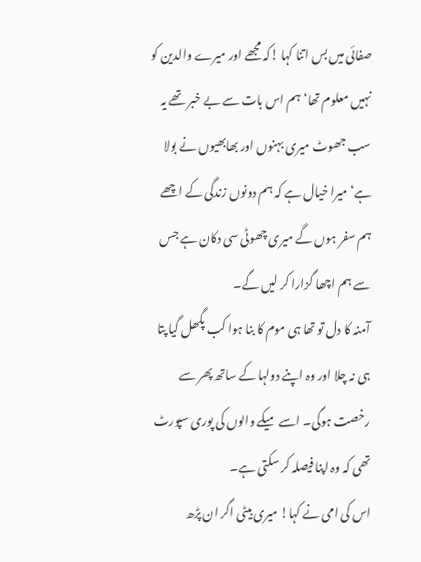صفائی میں بس اتنا کہا !کہ مجھے اور میرے والدین کو نہیں معلوم تھا‘ ہم اس بات سے بے خبر تھے یہ سب جھوٹ میری بہنوں اور بھابھیوں نے بولا ہے‘ میرا خیال ہے کہ ہم دونوں زندگی کے اچھے ہم سفر ہوں گے میری چھوٹی سی دکان ہے جس سے ہم اچھا گزارا کر لیں گے۔
آمنہ کا دل تو تھا ہی موم کا بنا ہوا کب پگھل گیا پتا ہی نہ چلا اور وہ اپنے دولہا کے ساتھ پھر سے رخصت ہوگی۔ اسے میکے والوں کی پوری سپورٹ تھی کہ وہ اپنا فیصلہ کر سکتی ہے۔
اس کی امی نے کہا! میری بیٹی اگر ان پڑھ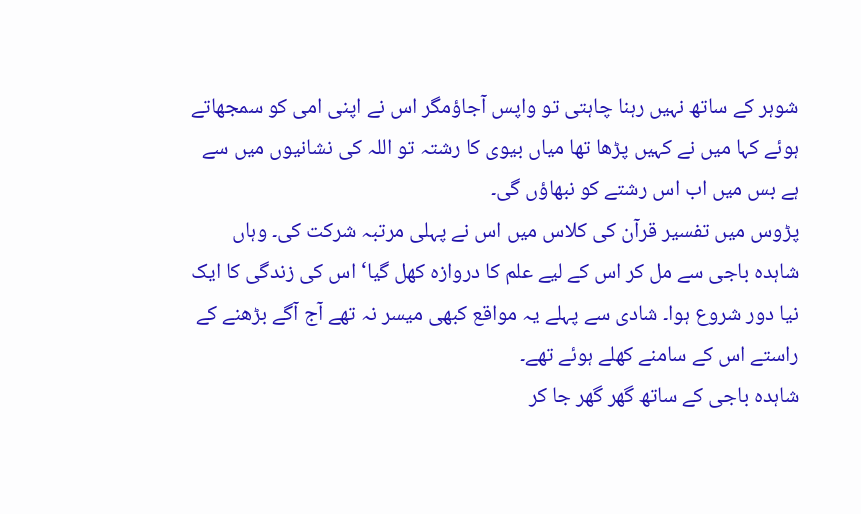شوہر کے ساتھ نہیں رہنا چاہتی تو واپس آجاؤمگر اس نے اپنی امی کو سمجھاتے ہوئے کہا میں نے کہیں پڑھا تھا میاں بیوی کا رشتہ تو اللہ کی نشانیوں میں سے ہے بس میں اب اس رشتے کو نبھاؤں گی۔
پڑوس میں تفسیر قرآن کی کلاس میں اس نے پہلی مرتبہ شرکت کی۔ وہاں شاہدہ باجی سے مل کر اس کے لیے علم کا دروازہ کھل گیا‘ اس کی زندگی کا ایک نیا دور شروع ہوا۔ شادی سے پہلے یہ مواقع کبھی میسر نہ تھے آج آگے بڑھنے کے راستے اس کے سامنے کھلے ہوئے تھے۔
شاہدہ باجی کے ساتھ گھر گھر جا کر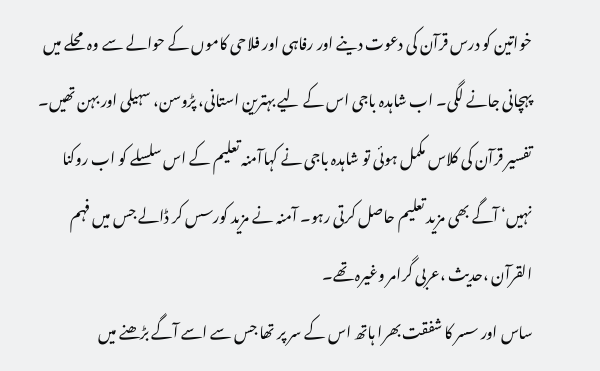خواتین کو درس قرآن کی دعوت دینے اور رفاہی اور فلاحی کاموں کے حوالے سے وہ محلے میں پہچانی جانے لگی۔ اب شاہدہ باجی اس کے لیے بہترین استانی، پڑوسن، سہیلی اور بہن تھیں۔ تفسیر قرآن کی کلاس مکمل ہوئی تو شاہدہ باجی نے کہاآمنہ تعلیم کے اس سلسلے کو اب روکنا نہیں‘ آگے بھی مزید تعلیم حاصل کرتی رہو۔ آمنہ نے مزید کورسس کر ڈالے جس میں فہم القرآن ،حدیث ،عربی گرامر وغیرہ تھے۔
ساس اور سسر کا شفقت بھرا ہاتھ اس کے سر پر تھا جس سے اسے آگے بڑھنے میں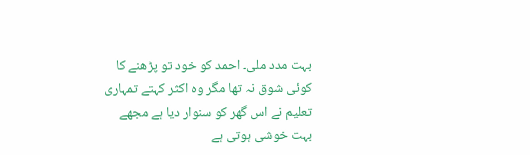بہت مدد ملی۔ احمد کو خود تو پڑھنے کا کوئی شوق نہ تھا مگر وہ اکثر کہتے تمہاری تعلیم نے اس گھر کو سنوار دیا ہے مجھے بہت خوشی ہوتی ہے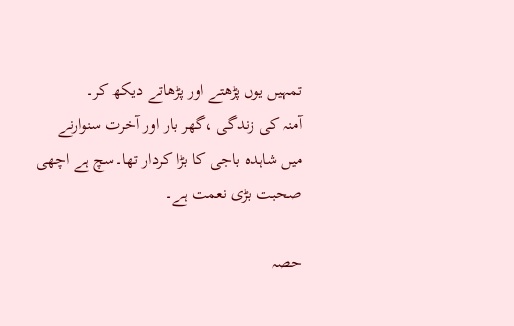تمہیں یوں پڑھتے اور پڑھاتے دیکھ کر۔
آمنہ کی زندگی ،گھر بار اور آخرت سنوارنے میں شاہدہ باجی کا بڑا کردار تھا۔سچ ہے اچھی صحبت بڑی نعمت ہے۔

حصہ